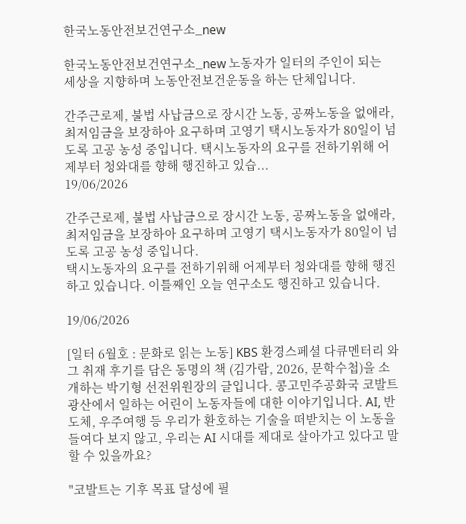한국노동안전보건연구소_new

한국노동안전보건연구소_new 노동자가 일터의 주인이 되는 세상을 지향하며 노동안전보건운동을 하는 단체입니다.

간주근로제, 불법 사납금으로 장시간 노동, 공짜노동을 없애라, 최저임금을 보장하아 요구하며 고영기 택시노동자가 80일이 넘도록 고공 농성 중입니다. 택시노동자의 요구를 전하기위해 어제부터 청와대를 향해 행진하고 있습...
19/06/2026

간주근로제, 불법 사납금으로 장시간 노동, 공짜노동을 없애라, 최저임금을 보장하아 요구하며 고영기 택시노동자가 80일이 넘도록 고공 농성 중입니다.
택시노동자의 요구를 전하기위해 어제부터 청와대를 향해 행진하고 있습니다. 이틀째인 오늘 연구소도 행진하고 있습니다.

19/06/2026

[일터 6월호 : 문화로 읽는 노동] KBS 환경스페셜 다큐멘터리 와 그 취재 후기를 담은 동명의 책 (김가람, 2026, 문학수첩)을 소개하는 박기형 선전위원장의 글입니다. 콩고민주공화국 코발트 광산에서 일하는 어린이 노동자들에 대한 이야기입니다. AI, 반도체, 우주여행 등 우리가 환호하는 기술을 떠받치는 이 노동을 들여다 보지 않고, 우리는 AI 시대를 제대로 살아가고 있다고 말할 수 있을까요?

"코발트는 기후 목표 달성에 필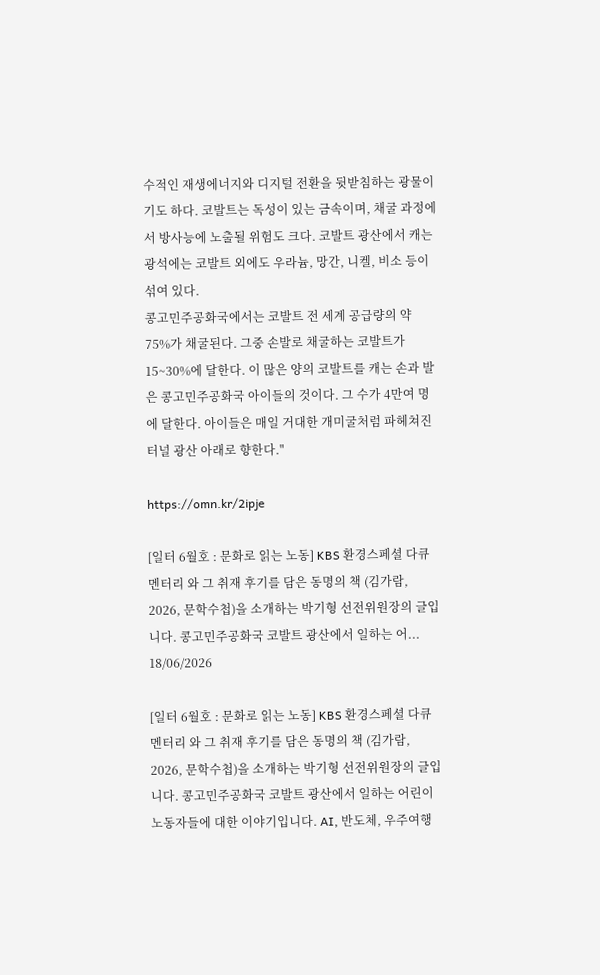수적인 재생에너지와 디지털 전환을 뒷받침하는 광물이기도 하다. 코발트는 독성이 있는 금속이며, 채굴 과정에서 방사능에 노출될 위험도 크다. 코발트 광산에서 캐는 광석에는 코발트 외에도 우라늄, 망간, 니켈, 비소 등이 섞여 있다.
콩고민주공화국에서는 코발트 전 세계 공급량의 약 75%가 채굴된다. 그중 손발로 채굴하는 코발트가 15~30%에 달한다. 이 많은 양의 코발트를 캐는 손과 발은 콩고민주공화국 아이들의 것이다. 그 수가 4만여 명에 달한다. 아이들은 매일 거대한 개미굴처럼 파헤쳐진 터널 광산 아래로 향한다."

https://omn.kr/2ipje

[일터 6월호 : 문화로 읽는 노동] KBS 환경스페셜 다큐멘터리 와 그 취재 후기를 담은 동명의 책 (김가람, 2026, 문학수첩)을 소개하는 박기형 선전위원장의 글입니다. 콩고민주공화국 코발트 광산에서 일하는 어...
18/06/2026

[일터 6월호 : 문화로 읽는 노동] KBS 환경스페셜 다큐멘터리 와 그 취재 후기를 담은 동명의 책 (김가람, 2026, 문학수첩)을 소개하는 박기형 선전위원장의 글입니다. 콩고민주공화국 코발트 광산에서 일하는 어린이 노동자들에 대한 이야기입니다. AI, 반도체, 우주여행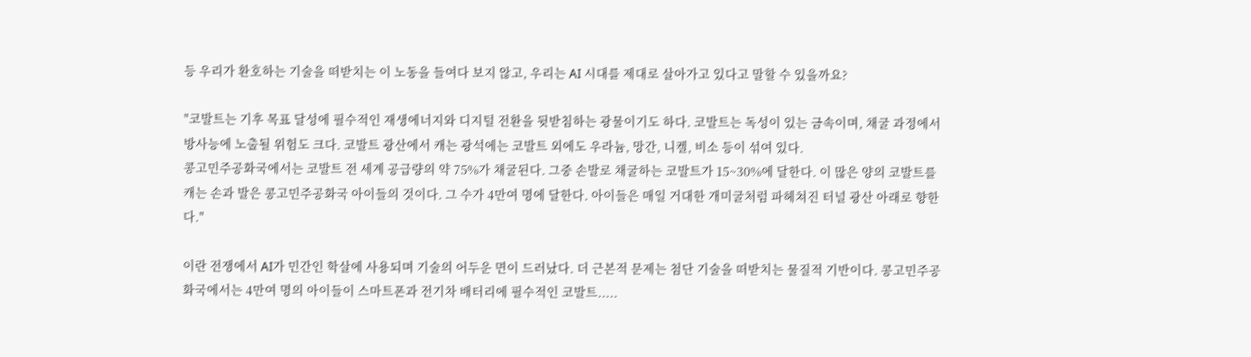등 우리가 환호하는 기술을 떠받치는 이 노동을 들여다 보지 않고, 우리는 AI 시대를 제대로 살아가고 있다고 말할 수 있을까요?

"코발트는 기후 목표 달성에 필수적인 재생에너지와 디지털 전환을 뒷받침하는 광물이기도 하다. 코발트는 독성이 있는 금속이며, 채굴 과정에서 방사능에 노출될 위험도 크다. 코발트 광산에서 캐는 광석에는 코발트 외에도 우라늄, 망간, 니켈, 비소 등이 섞여 있다.
콩고민주공화국에서는 코발트 전 세계 공급량의 약 75%가 채굴된다. 그중 손발로 채굴하는 코발트가 15~30%에 달한다. 이 많은 양의 코발트를 캐는 손과 발은 콩고민주공화국 아이들의 것이다. 그 수가 4만여 명에 달한다. 아이들은 매일 거대한 개미굴처럼 파헤쳐진 터널 광산 아래로 향한다."

이란 전쟁에서 AI가 민간인 학살에 사용되며 기술의 어두운 면이 드러났다. 더 근본적 문제는 첨단 기술을 떠받치는 물질적 기반이다. 콩고민주공화국에서는 4만여 명의 아이들이 스마트폰과 전기차 배터리에 필수적인 코발트.....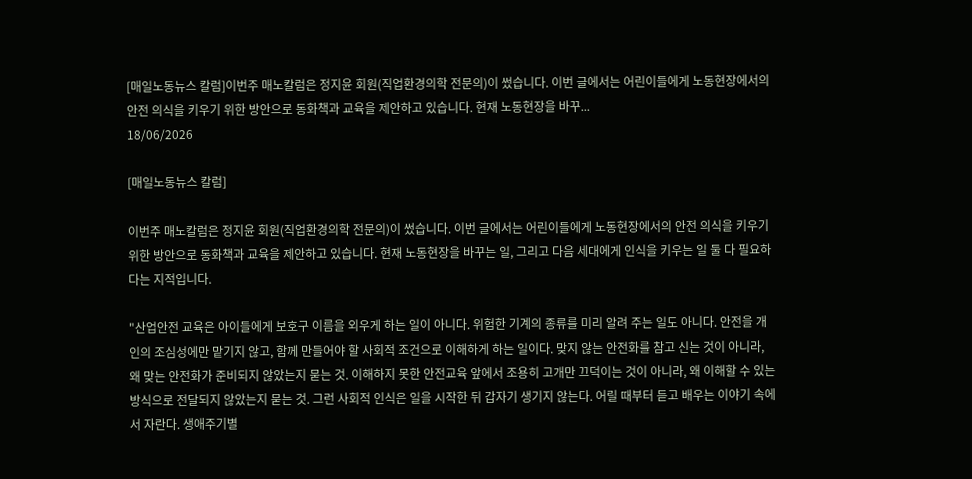[매일노동뉴스 칼럼]이번주 매노칼럼은 정지윤 회원(직업환경의학 전문의)이 썼습니다. 이번 글에서는 어린이들에게 노동현장에서의 안전 의식을 키우기 위한 방안으로 동화책과 교육을 제안하고 있습니다. 현재 노동현장을 바꾸...
18/06/2026

[매일노동뉴스 칼럼]

이번주 매노칼럼은 정지윤 회원(직업환경의학 전문의)이 썼습니다. 이번 글에서는 어린이들에게 노동현장에서의 안전 의식을 키우기 위한 방안으로 동화책과 교육을 제안하고 있습니다. 현재 노동현장을 바꾸는 일, 그리고 다음 세대에게 인식을 키우는 일 둘 다 필요하다는 지적입니다.

"산업안전 교육은 아이들에게 보호구 이름을 외우게 하는 일이 아니다. 위험한 기계의 종류를 미리 알려 주는 일도 아니다. 안전을 개인의 조심성에만 맡기지 않고, 함께 만들어야 할 사회적 조건으로 이해하게 하는 일이다. 맞지 않는 안전화를 참고 신는 것이 아니라, 왜 맞는 안전화가 준비되지 않았는지 묻는 것. 이해하지 못한 안전교육 앞에서 조용히 고개만 끄덕이는 것이 아니라, 왜 이해할 수 있는 방식으로 전달되지 않았는지 묻는 것. 그런 사회적 인식은 일을 시작한 뒤 갑자기 생기지 않는다. 어릴 때부터 듣고 배우는 이야기 속에서 자란다. 생애주기별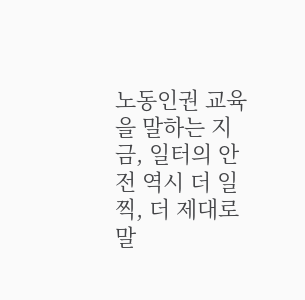노동인권 교육을 말하는 지금, 일터의 안전 역시 더 일찍, 더 제대로 말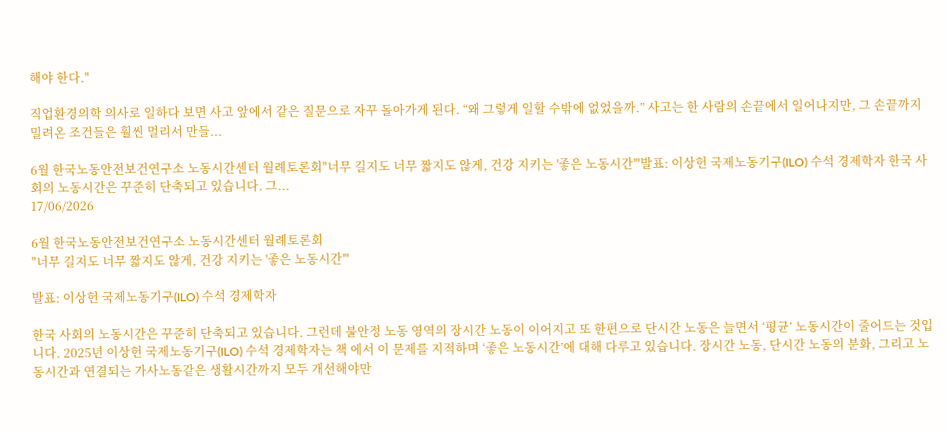해야 한다."

직업환경의학 의사로 일하다 보면 사고 앞에서 같은 질문으로 자꾸 돌아가게 된다. “왜 그렇게 일할 수밖에 없었을까.” 사고는 한 사람의 손끝에서 일어나지만, 그 손끝까지 밀려온 조건들은 훨씬 멀리서 만들...

6월 한국노동안전보건연구소 노동시간센터 월례토론회"너무 길지도 너무 짧지도 않게, 건강 지키는 '좋은 노동시간'"발표: 이상헌 국제노동기구(ILO) 수석 경제학자 한국 사회의 노동시간은 꾸준히 단축되고 있습니다. 그...
17/06/2026

6월 한국노동안전보건연구소 노동시간센터 월례토론회
"너무 길지도 너무 짧지도 않게, 건강 지키는 '좋은 노동시간'"

발표: 이상헌 국제노동기구(ILO) 수석 경제학자

한국 사회의 노동시간은 꾸준히 단축되고 있습니다. 그런데 불안정 노동 영역의 장시간 노동이 이어지고 또 한편으로 단시간 노동은 늘면서 ‘평균’ 노동시간이 줄어드는 것입니다. 2025년 이상헌 국제노동기구(ILO) 수석 경제학자는 책 에서 이 문제를 지적하며 ‘좋은 노동시간’에 대해 다루고 있습니다. 장시간 노동, 단시간 노동의 분화, 그리고 노동시간과 연결되는 가사노동같은 생활시간까지 모두 개선해야만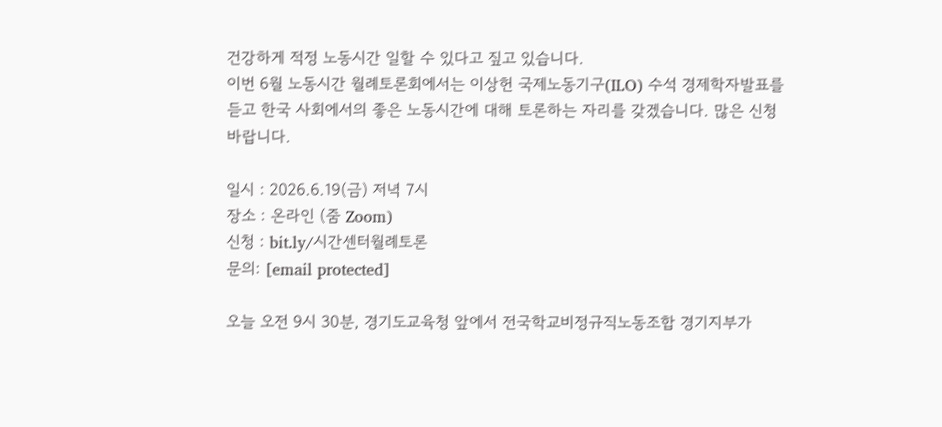건강하게 적정 노동시간 일할 수 있다고 짚고 있습니다.
이번 6월 노동시간 월례토론회에서는 이상헌 국제노동기구(ILO) 수석 경제학자발표를 듣고 한국 사회에서의 좋은 노동시간에 대해 토론하는 자리를 갖겠습니다. 많은 신청 바랍니다.

일시 : 2026.6.19(금) 저녁 7시
장소 : 온라인 (줌 Zoom)
신청 : bit.ly/시간센터월례토론
문의: [email protected]

오늘 오전 9시 30분, 경기도교육청 앞에서 전국학교비정규직노동조합 경기지부가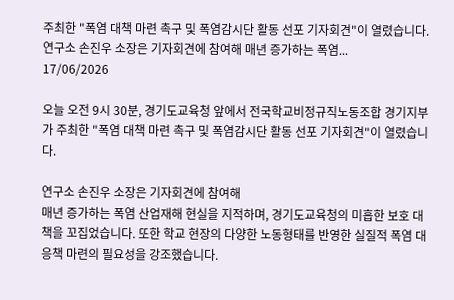주최한 "폭염 대책 마련 촉구 및 폭염감시단 활동 선포 기자회견"이 열렸습니다.연구소 손진우 소장은 기자회견에 참여해 매년 증가하는 폭염...
17/06/2026

오늘 오전 9시 30분, 경기도교육청 앞에서 전국학교비정규직노동조합 경기지부가 주최한 "폭염 대책 마련 촉구 및 폭염감시단 활동 선포 기자회견"이 열렸습니다.

연구소 손진우 소장은 기자회견에 참여해
매년 증가하는 폭염 산업재해 현실을 지적하며, 경기도교육청의 미흡한 보호 대책을 꼬집었습니다. 또한 학교 현장의 다양한 노동형태를 반영한 실질적 폭염 대응책 마련의 필요성을 강조했습니다.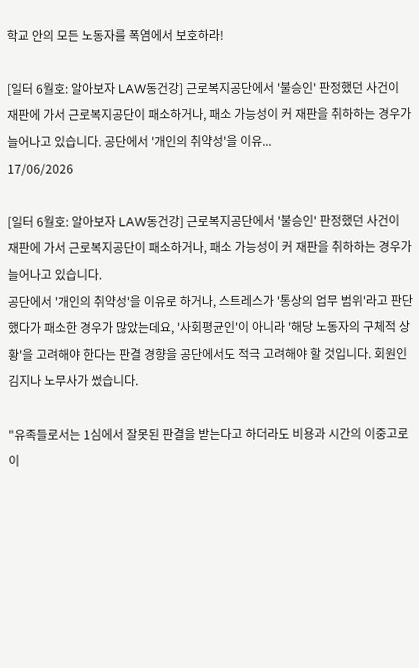학교 안의 모든 노동자를 폭염에서 보호하라!

[일터 6월호: 알아보자 LAW동건강] 근로복지공단에서 '불승인' 판정했던 사건이 재판에 가서 근로복지공단이 패소하거나, 패소 가능성이 커 재판을 취하하는 경우가 늘어나고 있습니다. 공단에서 '개인의 취약성'을 이유...
17/06/2026

[일터 6월호: 알아보자 LAW동건강] 근로복지공단에서 '불승인' 판정했던 사건이 재판에 가서 근로복지공단이 패소하거나, 패소 가능성이 커 재판을 취하하는 경우가 늘어나고 있습니다.
공단에서 '개인의 취약성'을 이유로 하거나, 스트레스가 '통상의 업무 범위'라고 판단했다가 패소한 경우가 많았는데요, '사회평균인'이 아니라 '해당 노동자의 구체적 상황'을 고려해야 한다는 판결 경향을 공단에서도 적극 고려해야 할 것입니다. 회원인 김지나 노무사가 썼습니다.

"유족들로서는 1심에서 잘못된 판결을 받는다고 하더라도 비용과 시간의 이중고로 이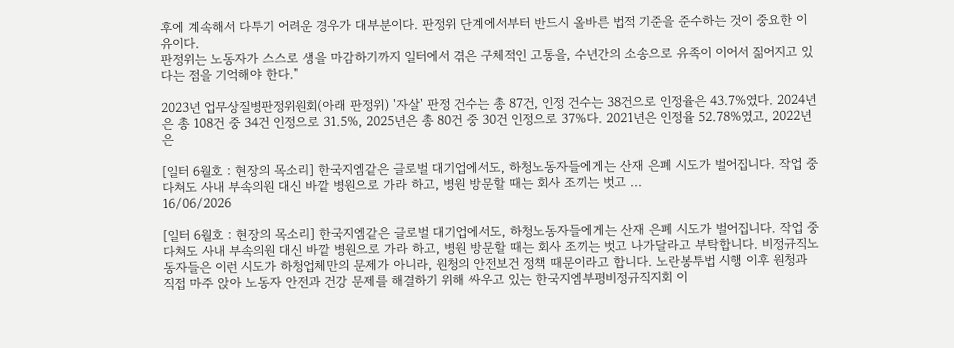후에 계속해서 다투기 어려운 경우가 대부분이다. 판정위 단계에서부터 반드시 올바른 법적 기준을 준수하는 것이 중요한 이유이다.
판정위는 노동자가 스스로 생을 마감하기까지 일터에서 겪은 구체적인 고통을, 수년간의 소송으로 유족이 이어서 짊어지고 있다는 점을 기억해야 한다."

2023년 업무상질병판정위원회(아래 판정위) '자살' 판정 건수는 총 87건, 인정 건수는 38건으로 인정율은 43.7%였다. 2024년은 총 108건 중 34건 인정으로 31.5%, 2025년은 총 80건 중 30건 인정으로 37%다. 2021년은 인정율 52.78%였고, 2022년은

[일터 6월호 : 현장의 목소리] 한국지엠같은 글로벌 대기업에서도, 하청노동자들에게는 산재 은폐 시도가 벌어집니다. 작업 중 다쳐도 사내 부속의원 대신 바깥 병원으로 가라 하고, 병원 방문할 때는 회사 조끼는 벗고 ...
16/06/2026

[일터 6월호 : 현장의 목소리] 한국지엠같은 글로벌 대기업에서도, 하청노동자들에게는 산재 은폐 시도가 벌어집니다. 작업 중 다쳐도 사내 부속의원 대신 바깥 병원으로 가라 하고, 병원 방문할 때는 회사 조끼는 벗고 나가달라고 부탁합니다. 비정규직노동자들은 이런 시도가 하청업체만의 문제가 아니라, 원청의 안전보건 정책 때문이라고 합니다. 노란봉투법 시행 이후 원청과 직접 마주 앉아 노동자 안전과 건강 문제를 해결하기 위해 싸우고 있는 한국지엠부평비정규직지회 이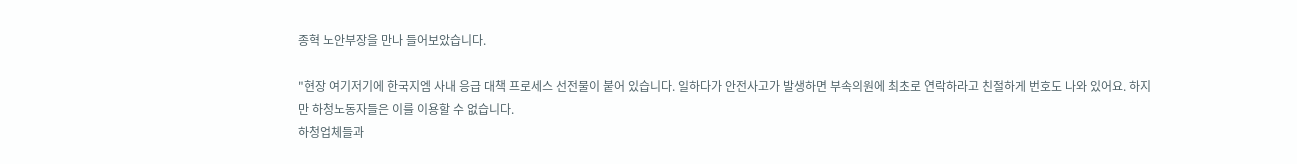종혁 노안부장을 만나 들어보았습니다.

"현장 여기저기에 한국지엠 사내 응급 대책 프로세스 선전물이 붙어 있습니다. 일하다가 안전사고가 발생하면 부속의원에 최초로 연락하라고 친절하게 번호도 나와 있어요. 하지만 하청노동자들은 이를 이용할 수 없습니다.
하청업체들과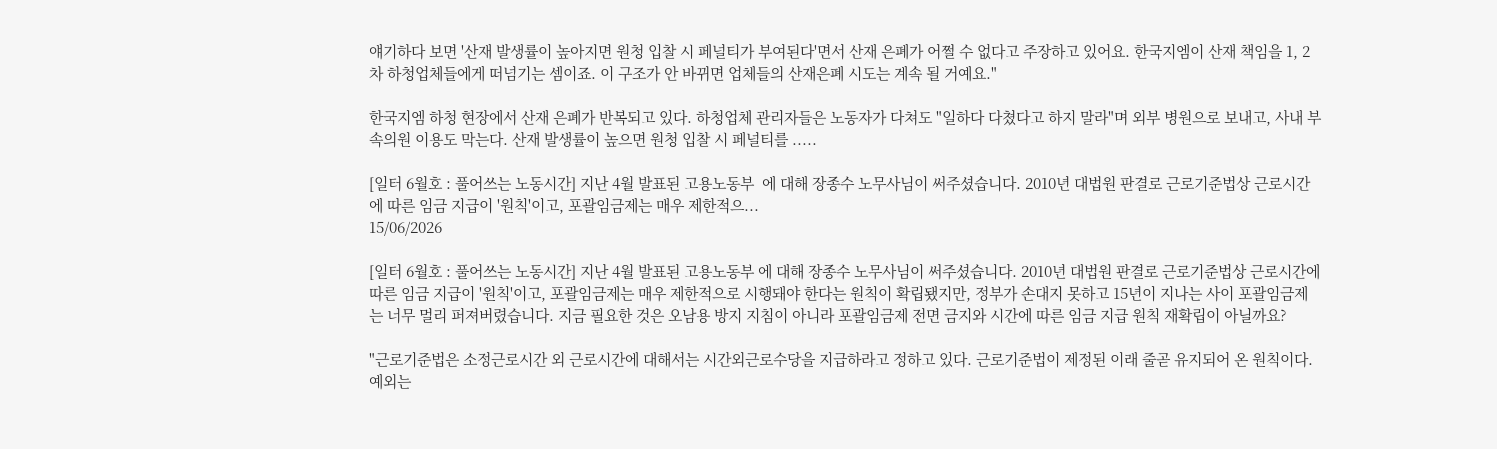얘기하다 보면 '산재 발생률이 높아지면 원청 입찰 시 페널티가 부여된다'면서 산재 은폐가 어쩔 수 없다고 주장하고 있어요. 한국지엠이 산재 책임을 1, 2차 하청업체들에게 떠넘기는 셈이죠. 이 구조가 안 바뀌면 업체들의 산재은폐 시도는 계속 될 거예요."

한국지엠 하청 현장에서 산재 은폐가 반복되고 있다. 하청업체 관리자들은 노동자가 다쳐도 "일하다 다쳤다고 하지 말라"며 외부 병원으로 보내고, 사내 부속의원 이용도 막는다. 산재 발생률이 높으면 원청 입찰 시 페널티를 .....

[일터 6월호 : 풀어쓰는 노동시간] 지난 4월 발표된 고용노동부  에 대해 장종수 노무사님이 써주셨습니다. 2010년 대법원 판결로 근로기준법상 근로시간에 따른 임금 지급이 '원칙'이고, 포괄임금제는 매우 제한적으...
15/06/2026

[일터 6월호 : 풀어쓰는 노동시간] 지난 4월 발표된 고용노동부 에 대해 장종수 노무사님이 써주셨습니다. 2010년 대법원 판결로 근로기준법상 근로시간에 따른 임금 지급이 '원칙'이고, 포괄임금제는 매우 제한적으로 시행돼야 한다는 원칙이 확립됐지만, 정부가 손대지 못하고 15년이 지나는 사이 포괄임금제는 너무 멀리 퍼져버렸습니다. 지금 필요한 것은 오남용 방지 지침이 아니라 포괄임금제 전면 금지와 시간에 따른 임금 지급 원칙 재확립이 아닐까요?

"근로기준법은 소정근로시간 외 근로시간에 대해서는 시간외근로수당을 지급하라고 정하고 있다. 근로기준법이 제정된 이래 줄곧 유지되어 온 원칙이다. 예외는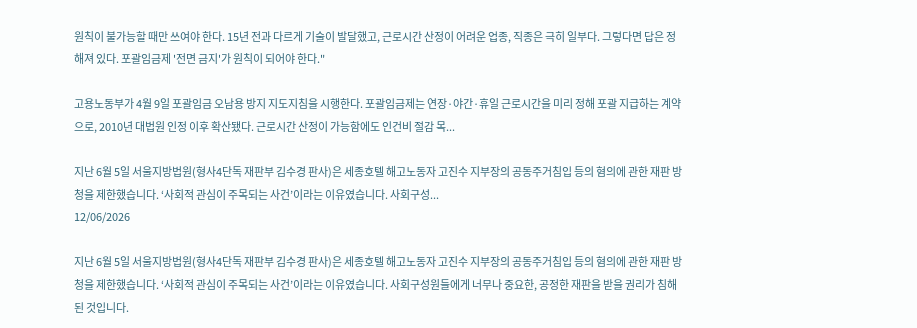원칙이 불가능할 때만 쓰여야 한다. 15년 전과 다르게 기술이 발달했고, 근로시간 산정이 어려운 업종, 직종은 극히 일부다. 그렇다면 답은 정해져 있다. 포괄임금제 '전면 금지'가 원칙이 되어야 한다."

고용노동부가 4월 9일 포괄임금 오남용 방지 지도지침을 시행한다. 포괄임금제는 연장·야간·휴일 근로시간을 미리 정해 포괄 지급하는 계약으로, 2010년 대법원 인정 이후 확산됐다. 근로시간 산정이 가능함에도 인건비 절감 목...

지난 6월 5일 서울지방법원(형사4단독 재판부 김수경 판사)은 세종호텔 해고노동자 고진수 지부장의 공동주거침입 등의 혐의에 관한 재판 방청을 제한했습니다. ‘사회적 관심이 주목되는 사건’이라는 이유였습니다. 사회구성...
12/06/2026

지난 6월 5일 서울지방법원(형사4단독 재판부 김수경 판사)은 세종호텔 해고노동자 고진수 지부장의 공동주거침입 등의 혐의에 관한 재판 방청을 제한했습니다. ‘사회적 관심이 주목되는 사건’이라는 이유였습니다. 사회구성원들에게 너무나 중요한, 공정한 재판을 받을 권리가 침해된 것입니다.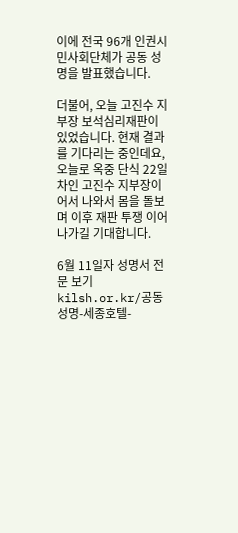이에 전국 96개 인권시민사회단체가 공동 성명을 발표했습니다.

더불어, 오늘 고진수 지부장 보석심리재판이 있었습니다. 현재 결과를 기다리는 중인데요, 오늘로 옥중 단식 22일차인 고진수 지부장이 어서 나와서 몸을 돌보며 이후 재판 투쟁 이어 나가길 기대합니다.

6월 11일자 성명서 전문 보기
kilsh.or.kr/공동성명-세종호텔-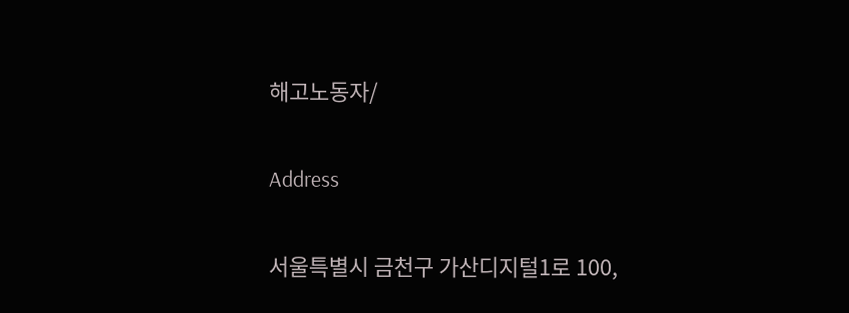해고노동자/

Address

서울특별시 금천구 가산디지털1로 100,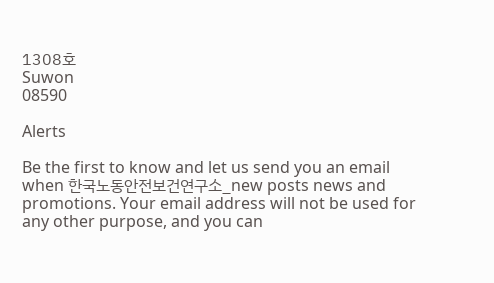1308호
Suwon
08590

Alerts

Be the first to know and let us send you an email when 한국노동안전보건연구소_new posts news and promotions. Your email address will not be used for any other purpose, and you can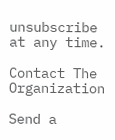unsubscribe at any time.

Contact The Organization

Send a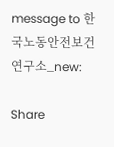message to 한국노동안전보건연구소_new:

Share